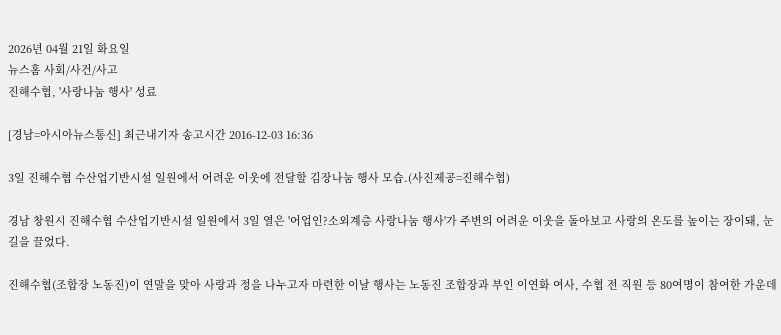2026년 04월 21일 화요일
뉴스홈 사회/사건/사고
진해수협, '사랑나눔 행사' 성료

[경남=아시아뉴스통신] 최근내기자 송고시간 2016-12-03 16:36

3일 진해수협 수산업기반시설 일원에서 어려운 이웃에 전달할 김장나눔 행사 모습.(사진제공=진해수협)

경남 창원시 진해수협 수산업기반시설 일원에서 3일 열은 '어업인?소외계층 사랑나눔 행사'가 주변의 어려운 이웃을 돌아보고 사랑의 온도를 높이는 장이돼, 눈길을 끌었다.

진해수협(조합장 노동진)이 연말을 맞아 사랑과 정을 나누고자 마련한 이날 행사는 노동진 조합장과 부인 이연화 여사, 수협 전 직원 등 80여명이 참여한 가운데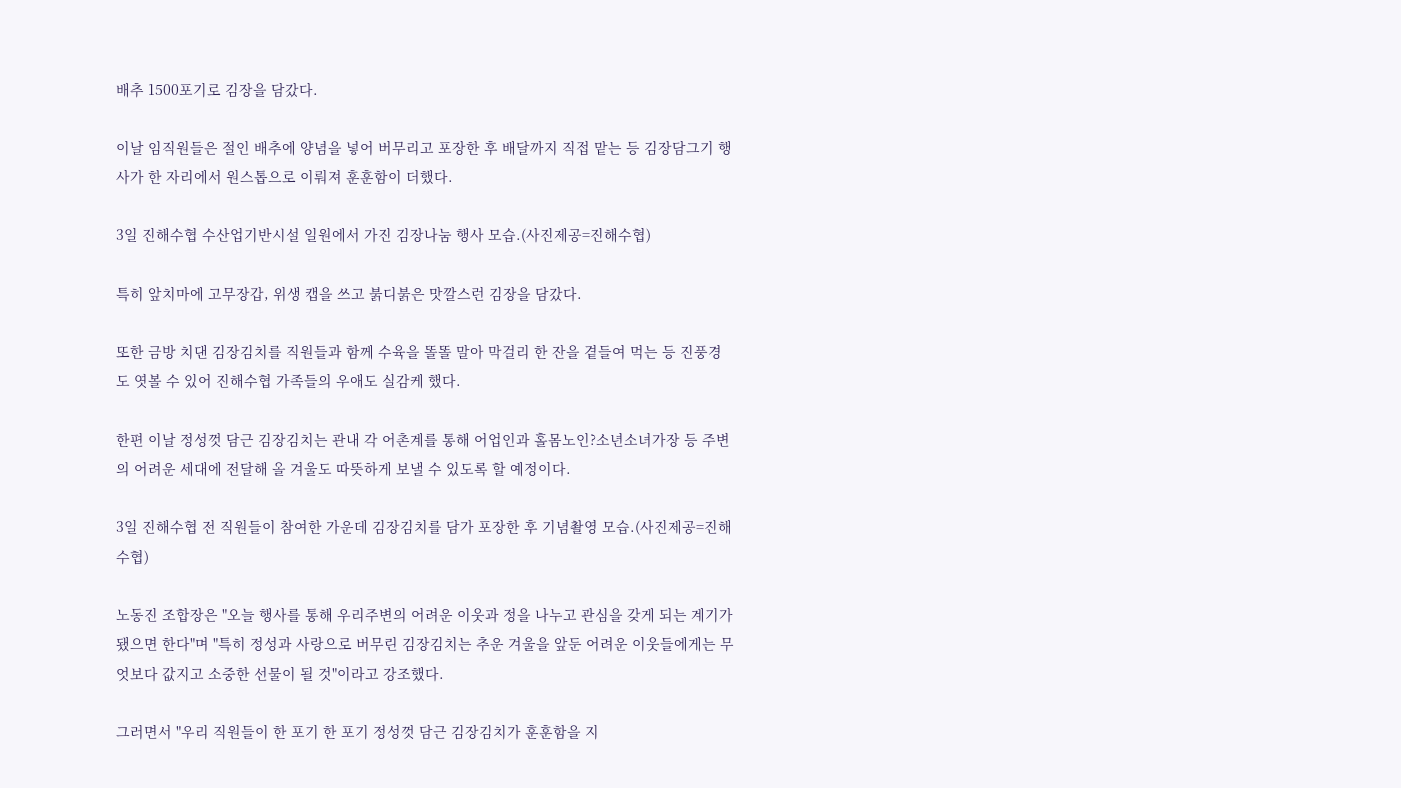배추 1500포기로 김장을 담갔다.

이날 임직원들은 절인 배추에 양념을 넣어 버무리고 포장한 후 배달까지 직접 맡는 등 김장담그기 행사가 한 자리에서 원스톱으로 이뤄져 훈훈함이 더했다.

3일 진해수협 수산업기반시설 일원에서 가진 김장나눔 행사 모습.(사진제공=진해수협)

특히 앞치마에 고무장갑, 위생 캡을 쓰고 붉디붉은 맛깔스런 김장을 담갔다.

또한 금방 치댄 김장김치를 직원들과 함께 수육을 똘똘 말아 막걸리 한 잔을 곁들여 먹는 등 진풍경도 엿볼 수 있어 진해수협 가족들의 우애도 실감케 했다.

한편 이날 정성껏 담근 김장김치는 관내 각 어촌계를 통해 어업인과 홀몸노인?소년소녀가장 등 주변의 어려운 세대에 전달해 올 겨울도 따뜻하게 보낼 수 있도록 할 예정이다.

3일 진해수협 전 직원들이 참여한 가운데 김장김치를 담가 포장한 후 기념촬영 모습.(사진제공=진해수협)

노동진 조합장은 "오늘 행사를 통해 우리주변의 어려운 이웃과 정을 나누고 관심을 갖게 되는 계기가 됐으면 한다"며 "특히 정성과 사랑으로 버무린 김장김치는 추운 겨울을 앞둔 어려운 이웃들에게는 무엇보다 값지고 소중한 선물이 될 것"이라고 강조했다.

그러면서 "우리 직원들이 한 포기 한 포기 정성껏 담근 김장김치가 훈훈함을 지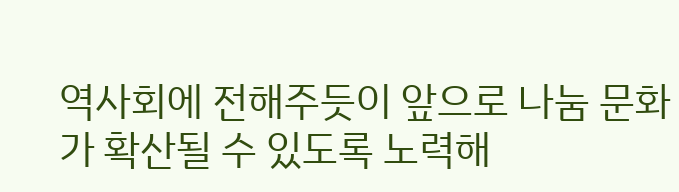역사회에 전해주듯이 앞으로 나눔 문화가 확산될 수 있도록 노력해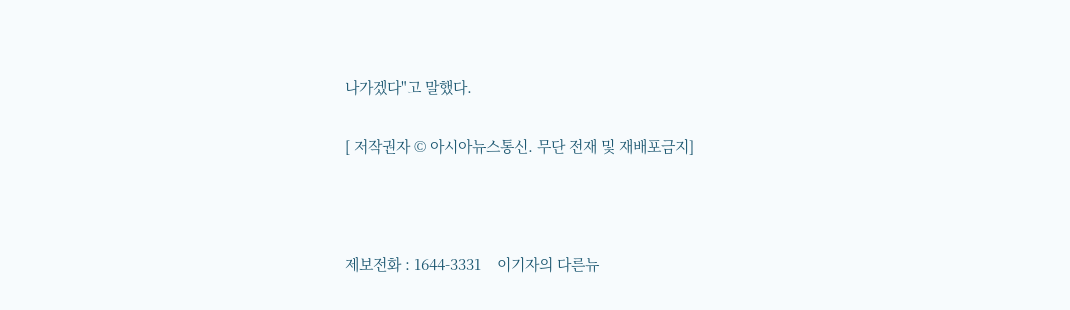나가겠다"고 말했다.

[ 저작권자 © 아시아뉴스통신. 무단 전재 및 재배포금지]



제보전화 : 1644-3331    이기자의 다른뉴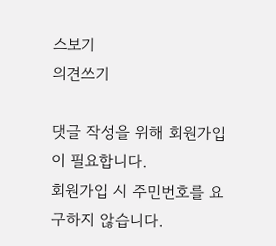스보기
의견쓰기

댓글 작성을 위해 회원가입이 필요합니다.
회원가입 시 주민번호를 요구하지 않습니다.